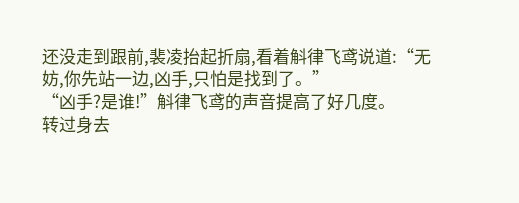还没走到跟前,裴凌抬起折扇,看着斛律飞鸢说道:“无妨,你先站一边,凶手,只怕是找到了。”
“凶手?是谁!”斛律飞鸢的声音提高了好几度。
转过身去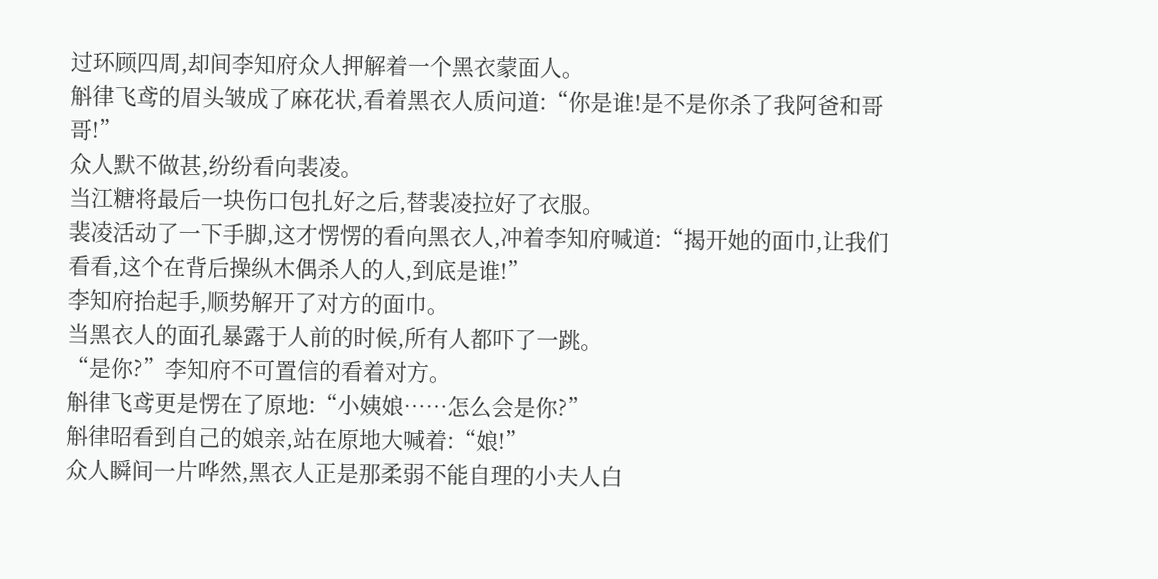过环顾四周,却间李知府众人押解着一个黑衣蒙面人。
斛律飞鸢的眉头皱成了麻花状,看着黑衣人质问道:“你是谁!是不是你杀了我阿爸和哥哥!”
众人默不做甚,纷纷看向裴凌。
当江糖将最后一块伤口包扎好之后,替裴凌拉好了衣服。
裴凌活动了一下手脚,这才愣愣的看向黑衣人,冲着李知府喊道:“揭开她的面巾,让我们看看,这个在背后操纵木偶杀人的人,到底是谁!”
李知府抬起手,顺势解开了对方的面巾。
当黑衣人的面孔暴露于人前的时候,所有人都吓了一跳。
“是你?”李知府不可置信的看着对方。
斛律飞鸢更是愣在了原地:“小姨娘……怎么会是你?”
斛律昭看到自己的娘亲,站在原地大喊着:“娘!”
众人瞬间一片哗然,黑衣人正是那柔弱不能自理的小夫人白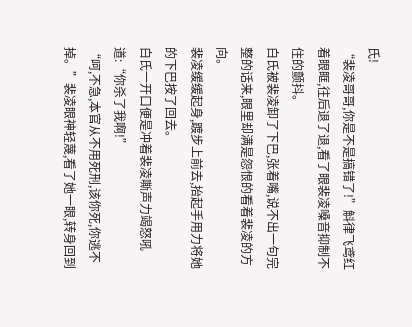氏!
“裴凌哥哥,你是不是搞错了!”斛律飞鸢红着眼眶,往后退了退,看了眼裴凌嗓音抑制不住的颤抖。
白氏被裴凌卸了下巴,张着嘴,说不出一句完整的话来,眼里却满是怨恨的看着裴凌的方向。
裴凌缓缓起身,踱步上前去,抬起手用力将她的下巴按了回去。
白氏一开口便是冲着裴凌嘶声力竭怒吼道:“你杀了我啊!”
“呵,不急,本官从不用死刑,该你死,你逃不掉。”裴凌眼神轻蔑,看了她一眼,转身回到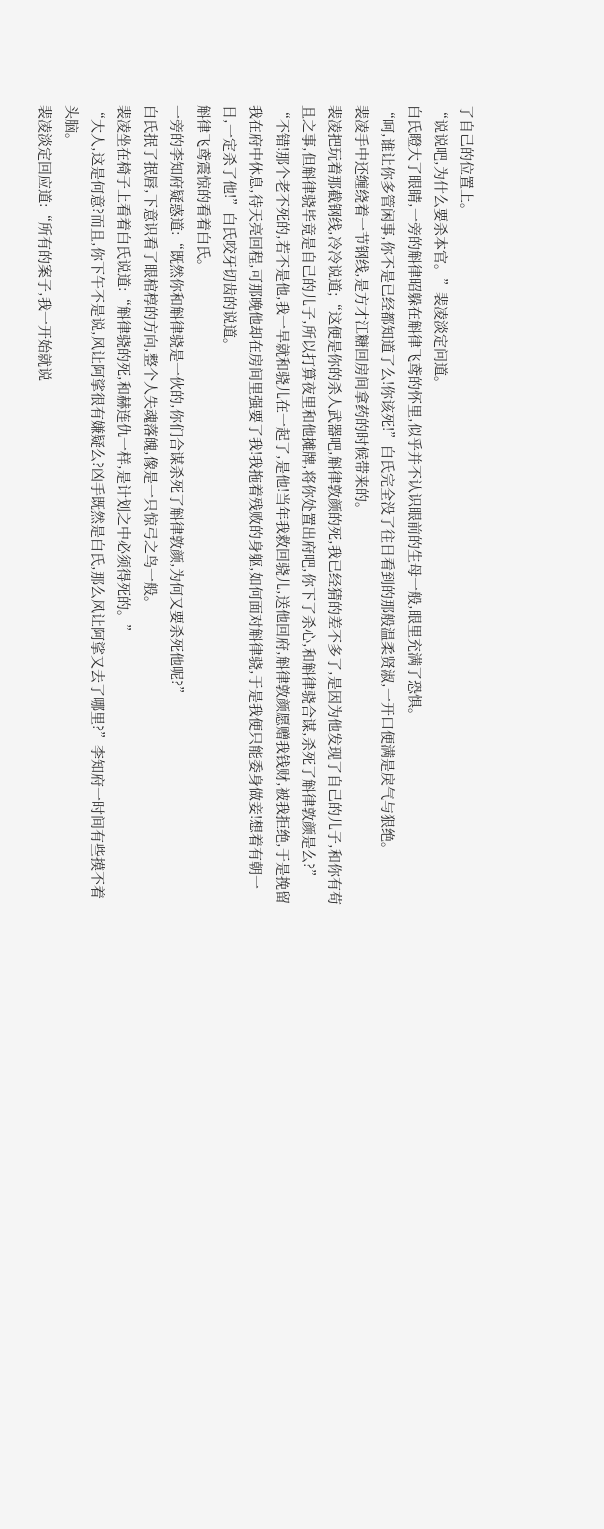了自己的位置上。
“说说吧,为什么要杀本官。”裴凌淡定问道。
白氏瞪大了眼睛,一旁的斛律昭躲在斛律飞鸢的怀里,似乎并不认识眼前的生母一般,眼里充满了恐惧。
“呵,谁让你多管闲事,你不是已经都知道了么!你该死!”白氏完全没了往日看到的那般温柔贤淑,一开口便满是戾气与狠绝。
裴凌手中还缠绕着一节钢线,是方才江糖回房间拿药的时候带来的。
裴凌把玩着那截钢线,冷冷说道;“这便是你的杀人武器吧,斛律敦颜的死,我已经猜的差不多了,是因为他发现了自己的儿子,和你有苟且之事,但斛律骁毕竟是自己的儿子,所以打算夜里和他摊牌,将你处置出府吧,你下了杀心,和斛律骁合谋,杀死了斛律敦颜是么?”
“不错!那个老不死的,若不是他,我一早就和骁儿在一起了,是他!当年我救回骁儿,送他回府,斛律敦颜愿赠我钱财,被我拒绝,于是挽留我在府中休息,待天亮回程,可那晚他却在房间里强要了我!我拖着残败的身躯,如何面对斛律骁,于是我便只能委身做妾!想着有朝一日,一定杀了他!”白氏咬牙切齿的说道。
斛律飞鸢震惊的看着白氏。
一旁的李知府疑惑道:“既然你和斛律骁是一伙的,你们合谋杀死了斛律敦颜,为何又要杀死他呢?”
白氏抿了抿唇,下意识看了眼棺椁的方向,整个人失魂落魄,像是一只惊弓之鸟一般。
裴凌坐在椅子上看着白氏说道:“斛律骁的死,和赫连仇一样,是计划之中必须得死的。”
“大人,这是何意?而且,你下午不是说,风让阿挲很有嫌疑么?凶手既然是白氏,那么风让阿挲又去了哪里?”李知府一时间有些摸不着头脑。
裴凌淡定回应道:“所有的案子,我一开始就说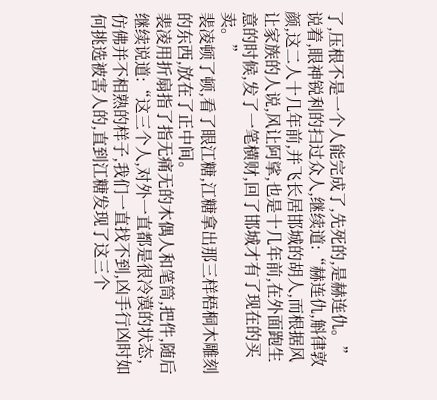了,压根不是一个人能完成了,先死的,是赫连仇。”
说着,眼神锐利的扫过众人,继续道:“赫连仇,斛律敦颜,这二人十几年前,并飞长居邯城的胡人,而根据风让家族的人说,风让阿挲,也是十几年前,在外面跑生意的时候,发了一笔横财,回了邯城才有了现在的买卖。”
裴凌顿了顿,看了眼江糖,江糖拿出那三样梧桐木雕刻的东西,放在了正中间。
裴凌用折扇指了指无痛无的木偶人和笔筒,把件,随后继续说道:“这三个人,对外一直都是很冷漠的状态,仿佛并不相熟的样子,我们一直找不到,凶手行凶时如何挑选被害人的,直到江糖发现了这三个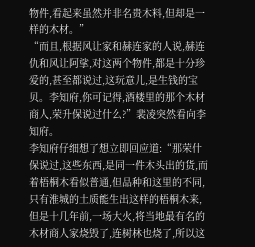物件,看起来虽然并非名贵木料,但却是一样的木材。”
“而且,根据风让家和赫连家的人说,赫连仇和风让阿挲,对这两个物件,都是十分珍爱的,甚至都说过,这玩意儿,是生钱的宝贝。李知府,你可记得,酒楼里的那个木材商人,荣升保说过什么?”裴凌突然看向李知府。
李知府仔细想了想立即回应道:“那荣什保说过,这些东西,是同一件木头出的货,而着梧桐木看似普通,但品种和这里的不同,只有淮城的土质能生出这样的梧桐木来,但是十几年前,一场大火,将当地最有名的木材商人家烧毁了,连树林也烧了,所以这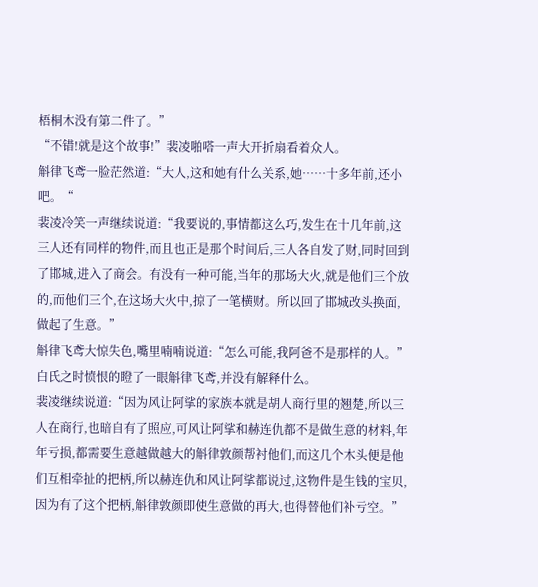梧桐木没有第二件了。”
“不错!就是这个故事!”裴凌啪嗒一声大开折扇看着众人。
斛律飞鸢一脸茫然道:“大人,这和她有什么关系,她……十多年前,还小吧。“
裴凌冷笑一声继续说道:“我要说的,事情都这么巧,发生在十几年前,这三人还有同样的物件,而且也正是那个时间后,三人各自发了财,同时回到了邯城,进入了商会。有没有一种可能,当年的那场大火,就是他们三个放的,而他们三个,在这场大火中,掠了一笔横财。所以回了邯城改头换面,做起了生意。”
斛律飞鸢大惊失色,嘴里喃喃说道:“怎么可能,我阿爸不是那样的人。”
白氏之时愤恨的瞪了一眼斛律飞鸢,并没有解释什么。
裴凌继续说道:“因为风让阿挲的家族本就是胡人商行里的翘楚,所以三人在商行,也暗自有了照应,可风让阿挲和赫连仇都不是做生意的材料,年年亏损,都需要生意越做越大的斛律敦颜帮衬他们,而这几个木头便是他们互相牵扯的把柄,所以赫连仇和风让阿挲都说过,这物件是生钱的宝贝,因为有了这个把柄,斛律敦颜即使生意做的再大,也得替他们补亏空。”